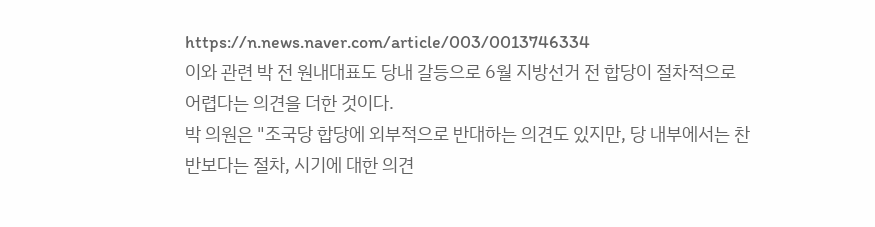https://n.news.naver.com/article/003/0013746334
이와 관련 박 전 원내대표도 당내 갈등으로 6월 지방선거 전 합당이 절차적으로 어렵다는 의견을 더한 것이다.
박 의원은 "조국당 합당에 외부적으로 반대하는 의견도 있지만, 당 내부에서는 찬반보다는 절차, 시기에 대한 의견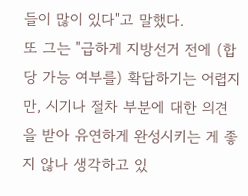들이 많이 있다"고 말했다.
또 그는 "급하게 지방선거 전에 (합당 가능 여부를) 확답하기는 어렵지만, 시기나 절차 부분에 대한 의견을 받아 유연하게 완성시키는 게 좋지 않나 생각하고 있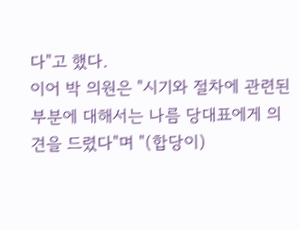다"고 했다.
이어 박 의원은 "시기와 절차에 관련된 부분에 대해서는 나름 당대표에게 의견을 드렸다"며 "(합당이)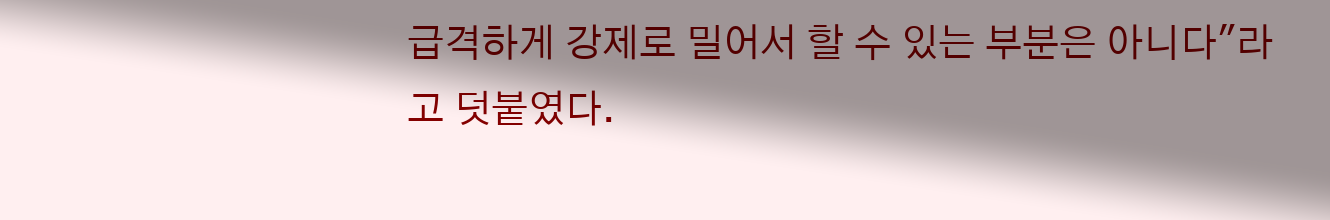급격하게 강제로 밀어서 할 수 있는 부분은 아니다"라고 덧붙였다.